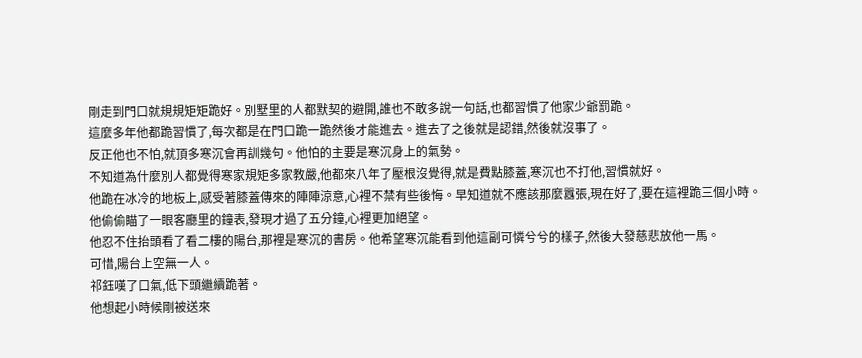剛走到門口就規規矩矩跪好。別墅里的人都默契的避開,誰也不敢多說一句話,也都習慣了他家少爺罰跪。
這麼多年他都跪習慣了,每次都是在門口跪一跪然後才能進去。進去了之後就是認錯,然後就沒事了。
反正他也不怕,就頂多寒沉會再訓幾句。他怕的主要是寒沉身上的氣勢。
不知道為什麼別人都覺得寒家規矩多家教嚴,他都來八年了壓根沒覺得,就是費點膝蓋,寒沉也不打他,習慣就好。
他跪在冰冷的地板上,感受著膝蓋傳來的陣陣涼意,心裡不禁有些後悔。早知道就不應該那麼囂張,現在好了,要在這裡跪三個小時。
他偷偷瞄了一眼客廳里的鐘表,發現才過了五分鐘,心裡更加絕望。
他忍不住抬頭看了看二樓的陽台,那裡是寒沉的書房。他希望寒沉能看到他這副可憐兮兮的樣子,然後大發慈悲放他一馬。
可惜,陽台上空無一人。
祁鈺嘆了口氣,低下頭繼續跪著。
他想起小時候剛被送來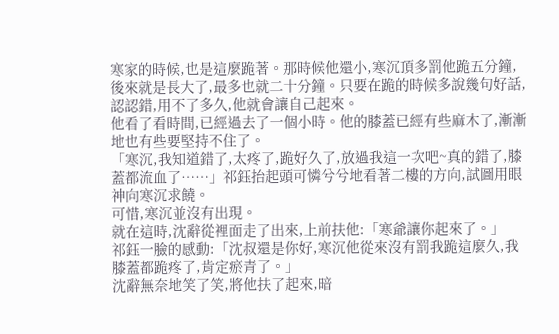寒家的時候,也是這麼跪著。那時候他還小,寒沉頂多罰他跪五分鐘,後來就是長大了,最多也就二十分鐘。只要在跪的時候多說幾句好話,認認錯,用不了多久,他就會讓自己起來。
他看了看時間,已經過去了一個小時。他的膝蓋已經有些麻木了,漸漸地也有些要堅持不住了。
「寒沉,我知道錯了,太疼了,跪好久了,放過我這一次吧~真的錯了,膝蓋都流血了……」祁鈺抬起頭可憐兮兮地看著二樓的方向,試圖用眼神向寒沉求饒。
可惜,寒沉並沒有出現。
就在這時,沈辭從裡面走了出來,上前扶他:「寒爺讓你起來了。」
祁鈺一臉的感動:「沈叔還是你好,寒沉他從來沒有罰我跪這麼久,我膝蓋都跪疼了,肯定瘀青了。」
沈辭無奈地笑了笑,將他扶了起來,暗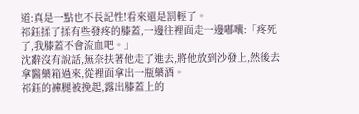道:真是一點也不長記性!看來還是罰輕了。
祁鈺揉了揉有些發疼的膝蓋,一邊往裡面走一邊嘟囔:「疼死了,我膝蓋不會流血吧。」
沈辭沒有說話,無奈扶著他走了進去,將他放到沙發上,然後去拿醫藥箱過來,從裡面拿出一瓶藥酒。
祁鈺的褲腿被挽起,露出膝蓋上的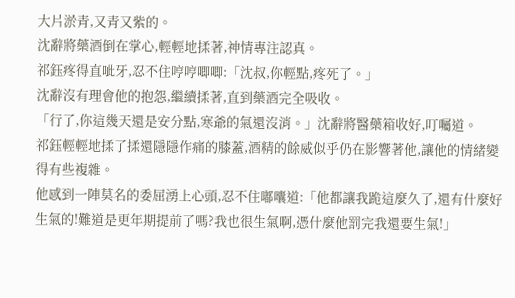大片淤青,又青又紫的。
沈辭將藥酒倒在掌心,輕輕地揉著,神情專注認真。
祁鈺疼得直呲牙,忍不住哼哼唧唧:「沈叔,你輕點,疼死了。」
沈辭沒有理會他的抱怨,繼續揉著,直到藥酒完全吸收。
「行了,你這幾天還是安分點,寒爺的氣還沒消。」沈辭將醫藥箱收好,叮囑道。
祁鈺輕輕地揉了揉還隱隱作痛的膝蓋,酒精的餘威似乎仍在影響著他,讓他的情緒變得有些複雜。
他感到一陣莫名的委屈湧上心頭,忍不住嘟囔道:「他都讓我跪這麼久了,還有什麼好生氣的!難道是更年期提前了嗎?我也很生氣啊,憑什麼他罰完我還要生氣!」